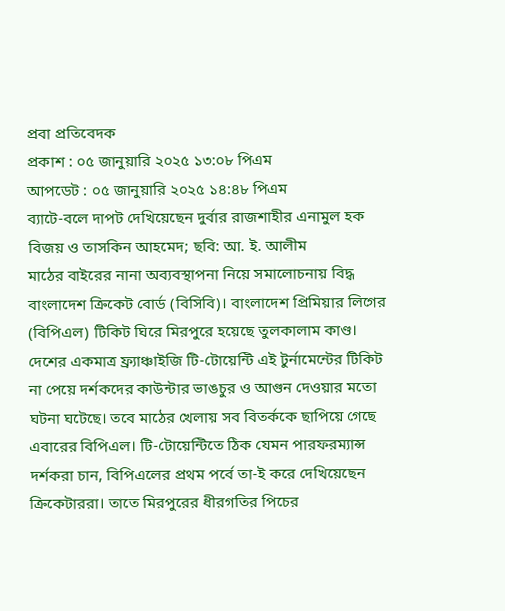প্রবা প্রতিবেদক
প্রকাশ : ০৫ জানুয়ারি ২০২৫ ১৩:০৮ পিএম
আপডেট : ০৫ জানুয়ারি ২০২৫ ১৪:৪৮ পিএম
ব্যাটে-বলে দাপট দেখিয়েছেন দুর্বার রাজশাহীর এনামুল হক বিজয় ও তাসকিন আহমেদ; ছবি: আ. ই. আলীম
মাঠের বাইরের নানা অব্যবস্থাপনা নিয়ে সমালোচনায় বিদ্ধ বাংলাদেশ ক্রিকেট বোর্ড (বিসিবি)। বাংলাদেশ প্রিমিয়ার লিগের (বিপিএল) টিকিট ঘিরে মিরপুরে হয়েছে তুলকালাম কাণ্ড। দেশের একমাত্র ফ্র্যাঞ্চাইজি টি-টোয়েন্টি এই টুর্নামেন্টের টিকিট না পেয়ে দর্শকদের কাউন্টার ভাঙচুর ও আগুন দেওয়ার মতো ঘটনা ঘটেছে। তবে মাঠের খেলায় সব বিতর্ককে ছাপিয়ে গেছে এবারের বিপিএল। টি-টোয়েন্টিতে ঠিক যেমন পারফরম্যান্স দর্শকরা চান, বিপিএলের প্রথম পর্বে তা-ই করে দেখিয়েছেন ক্রিকেটাররা। তাতে মিরপুরের ধীরগতির পিচের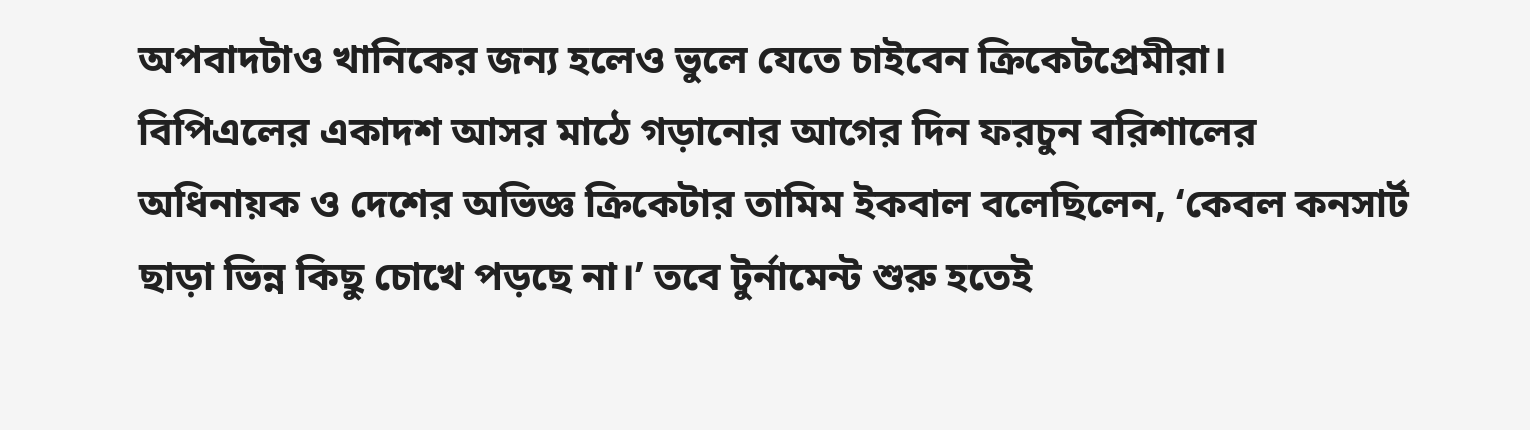অপবাদটাও খানিকের জন্য হলেও ভুলে যেতে চাইবেন ক্রিকেটপ্রেমীরা।
বিপিএলের একাদশ আসর মাঠে গড়ানোর আগের দিন ফরচুন বরিশালের অধিনায়ক ও দেশের অভিজ্ঞ ক্রিকেটার তামিম ইকবাল বলেছিলেন, ‘কেবল কনসার্ট ছাড়া ভিন্ন কিছু চোখে পড়ছে না।’ তবে টুর্নামেন্ট শুরু হতেই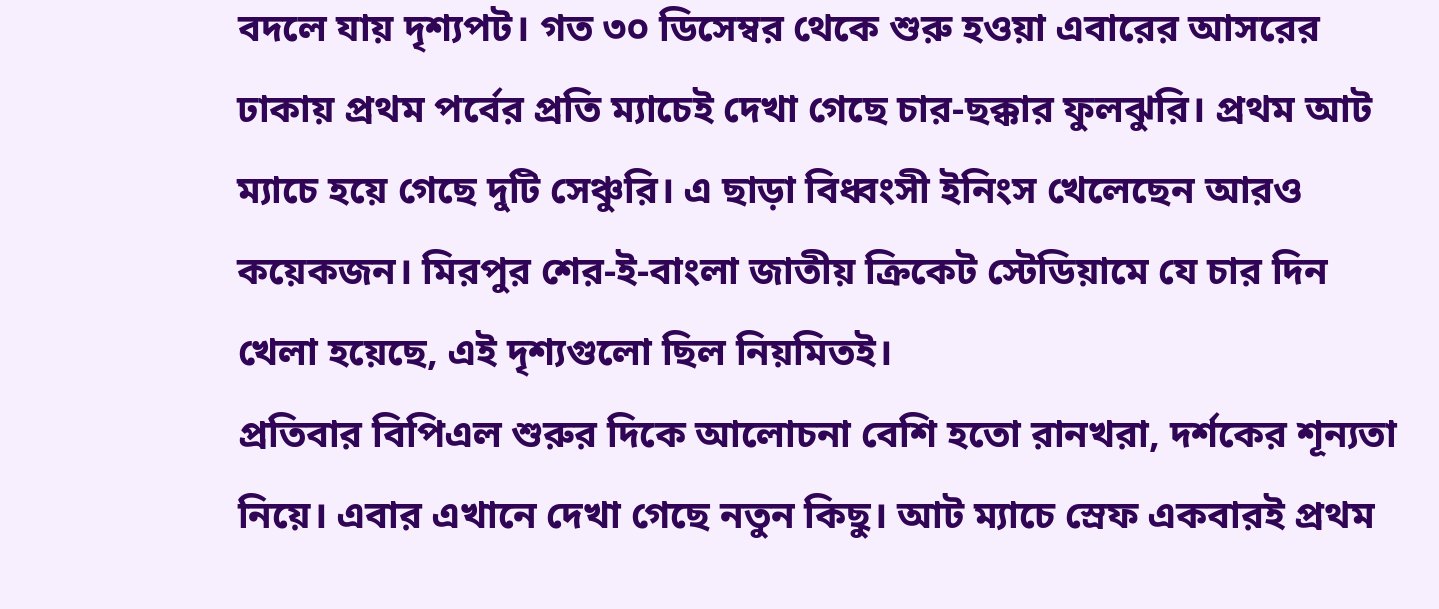বদলে যায় দৃশ্যপট। গত ৩০ ডিসেম্বর থেকে শুরু হওয়া এবারের আসরের ঢাকায় প্রথম পর্বের প্রতি ম্যাচেই দেখা গেছে চার-ছক্কার ফুলঝুরি। প্রথম আট ম্যাচে হয়ে গেছে দুটি সেঞ্চুরি। এ ছাড়া বিধ্বংসী ইনিংস খেলেছেন আরও কয়েকজন। মিরপুর শের-ই-বাংলা জাতীয় ক্রিকেট স্টেডিয়ামে যে চার দিন খেলা হয়েছে, এই দৃশ্যগুলো ছিল নিয়মিতই।
প্রতিবার বিপিএল শুরুর দিকে আলোচনা বেশি হতো রানখরা, দর্শকের শূন্যতা নিয়ে। এবার এখানে দেখা গেছে নতুন কিছু। আট ম্যাচে স্রেফ একবারই প্রথম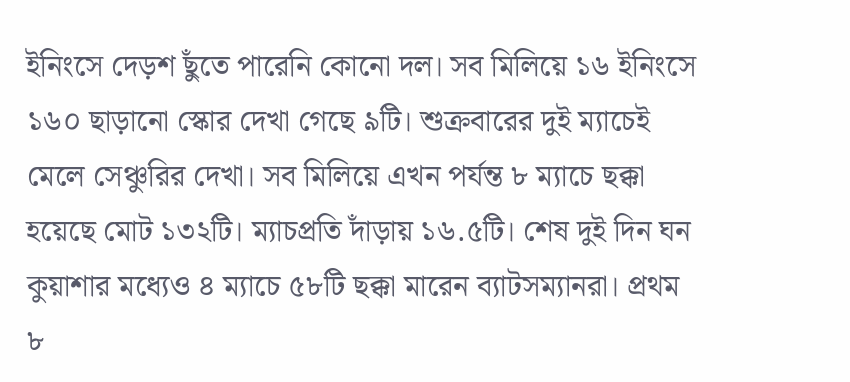ইনিংসে দেড়শ ছুঁতে পারেনি কোনো দল। সব মিলিয়ে ১৬ ইনিংসে ১৬০ ছাড়ানো স্কোর দেখা গেছে ৯টি। শুক্রবারের দুই ম্যাচেই মেলে সেঞ্চুরির দেখা। সব মিলিয়ে এখন পর্যন্ত ৮ ম্যাচে ছক্কা হয়েছে মোট ১৩২টি। ম্যাচপ্রতি দাঁড়ায় ১৬.৫টি। শেষ দুই দিন ঘন কুয়াশার মধ্যেও ৪ ম্যাচে ৫৮টি ছক্কা মারেন ব্যাটসম্যানরা। প্রথম ৮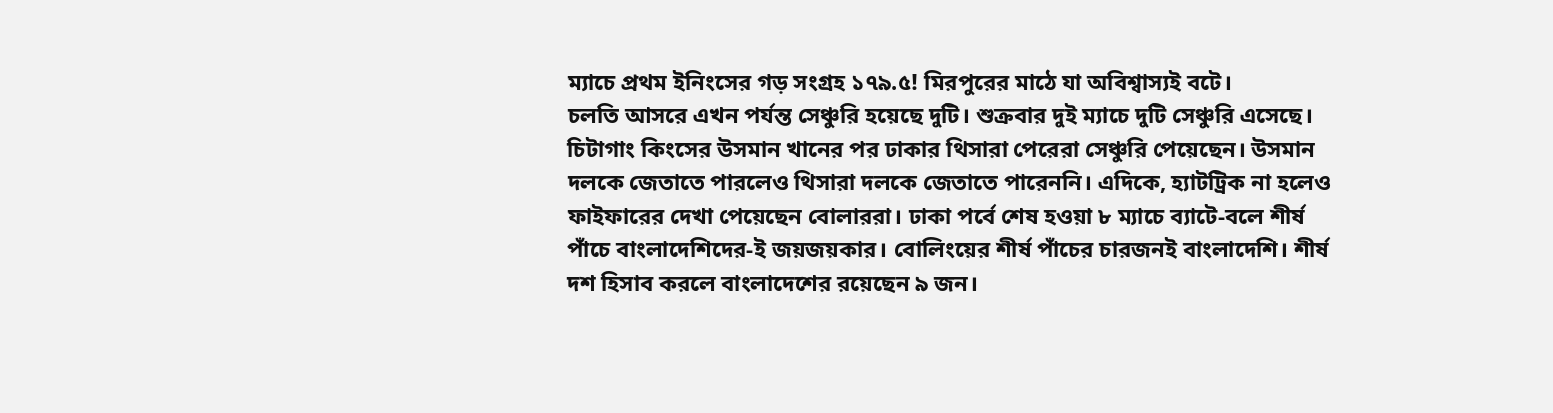ম্যাচে প্রথম ইনিংসের গড় সংগ্রহ ১৭৯.৫! মিরপুরের মাঠে যা অবিশ্বাস্যই বটে।
চলতি আসরে এখন পর্যন্ত সেঞ্চুরি হয়েছে দুটি। শুক্রবার দুই ম্যাচে দুটি সেঞ্চুরি এসেছে। চিটাগাং কিংসের উসমান খানের পর ঢাকার থিসারা পেরেরা সেঞ্চুরি পেয়েছেন। উসমান দলকে জেতাতে পারলেও থিসারা দলকে জেতাতে পারেননি। এদিকে, হ্যাটট্রিক না হলেও ফাইফারের দেখা পেয়েছেন বোলাররা। ঢাকা পর্বে শেষ হওয়া ৮ ম্যাচে ব্যাটে-বলে শীর্ষ পাঁচে বাংলাদেশিদের-ই জয়জয়কার। বোলিংয়ের শীর্ষ পাঁচের চারজনই বাংলাদেশি। শীর্ষ দশ হিসাব করলে বাংলাদেশের রয়েছেন ৯ জন।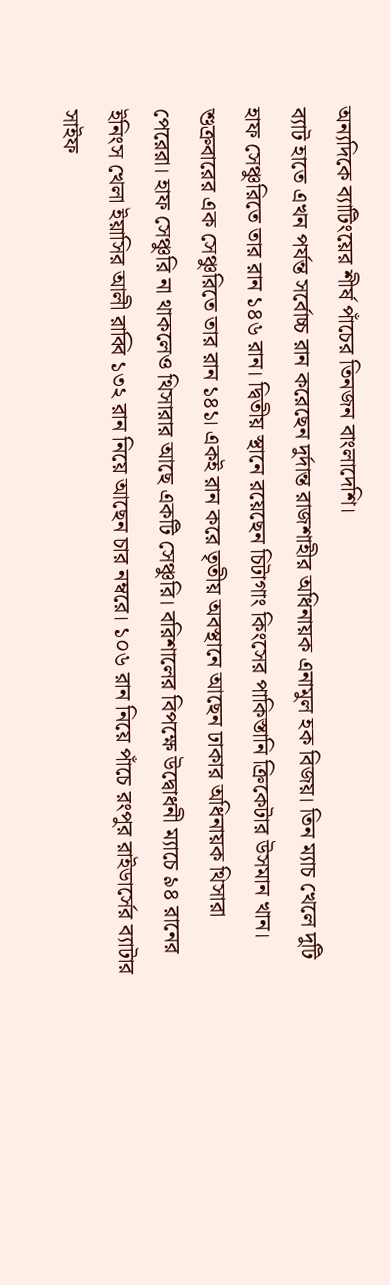অন্যদিকে ব্যাটিংয়ের শীর্ষ পাঁচের তিনজন বাংলাদেশি।
ব্যাট হাতে এখন পর্যন্ত সর্বোচ্চ রান করেছেন দুর্দান্ত রাজশাহীর অধিনায়ক এনামুল হক বিজয়। তিন ম্যাচ খেলে দুটি হাফ সেঞ্চুরিতে তার রান ১৪৬ রান। দ্বিতীয় স্থানে রয়েছেন চিটাগাং কিংসের পাকিস্তানি ক্রিকেটার উসমান খান। শুক্রবারের এক সেঞ্চুরিতে তার রান ১৪১। একই রান করে তৃতীয় অবস্থানে আছেন ঢাকার অধিনায়ক থিসারা পেরেরা। হাফ সেঞ্চুরি না থাকলেও থিসারার আছে একটি সেঞ্চুরি। বরিশালের বিপক্ষে উদ্বোধনী ম্যাচে ৯৪ রানের ইনিংস খেলা ইয়াসির আলী রাব্বি ১৩২ রান নিয়ে আছেন চার নম্বরে। ১০৬ রান নিয়ে পাঁচে রংপুর রাইডার্সের ব্যাটার সাইফ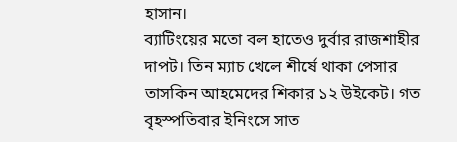হাসান।
ব্যাটিংয়ের মতো বল হাতেও দুর্বার রাজশাহীর দাপট। তিন ম্যাচ খেলে শীর্ষে থাকা পেসার তাসকিন আহমেদের শিকার ১২ উইকেট। গত বৃহস্পতিবার ইনিংসে সাত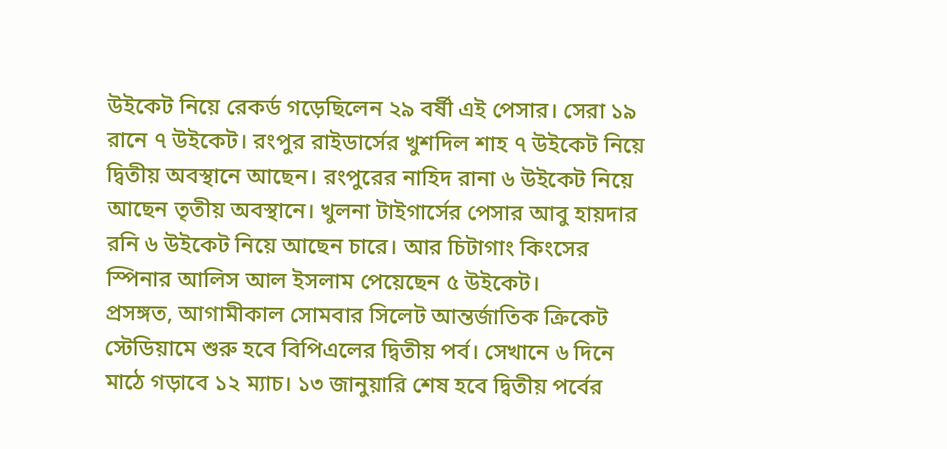উইকেট নিয়ে রেকর্ড গড়েছিলেন ২৯ বর্ষী এই পেসার। সেরা ১৯ রানে ৭ উইকেট। রংপুর রাইডার্সের খুশদিল শাহ ৭ উইকেট নিয়ে দ্বিতীয় অবস্থানে আছেন। রংপুরের নাহিদ রানা ৬ উইকেট নিয়ে আছেন তৃতীয় অবস্থানে। খুলনা টাইগার্সের পেসার আবু হায়দার রনি ৬ উইকেট নিয়ে আছেন চারে। আর চিটাগাং কিংসের স্পিনার আলিস আল ইসলাম পেয়েছেন ৫ উইকেট।
প্রসঙ্গত, আগামীকাল সোমবার সিলেট আন্তর্জাতিক ক্রিকেট স্টেডিয়ামে শুরু হবে বিপিএলের দ্বিতীয় পর্ব। সেখানে ৬ দিনে মাঠে গড়াবে ১২ ম্যাচ। ১৩ জানুয়ারি শেষ হবে দ্বিতীয় পর্বের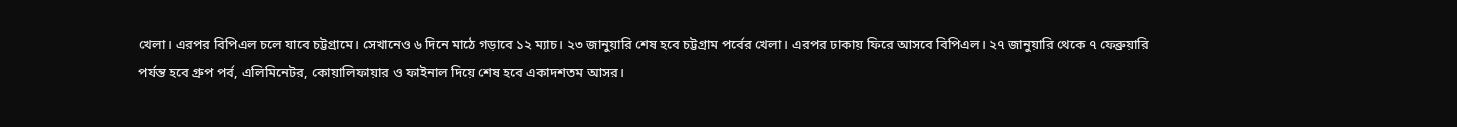খেলা। এরপর বিপিএল চলে যাবে চট্টগ্রামে। সেখানেও ৬ দিনে মাঠে গড়াবে ১২ ম্যাচ। ২৩ জানুয়ারি শেষ হবে চট্টগ্রাম পর্বের খেলা। এরপর ঢাকায় ফিরে আসবে বিপিএল। ২৭ জানুয়ারি থেকে ৭ ফেব্রুয়ারি পর্যন্ত হবে গ্রুপ পর্ব, এলিমিনেটর, কোয়ালিফায়ার ও ফাইনাল দিয়ে শেষ হবে একাদশতম আসর।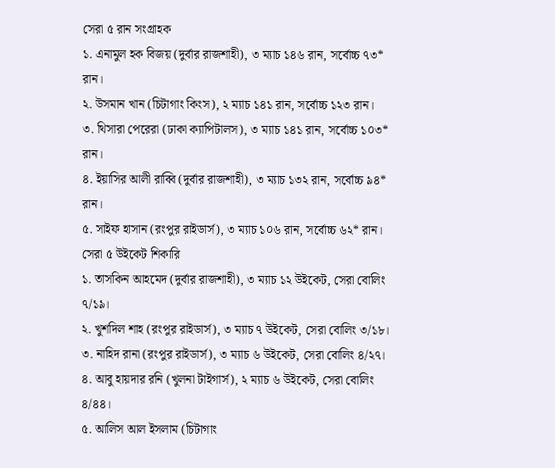সেরা ৫ রান সংগ্রাহক
১. এনামুল হক বিজয় (দুর্বার রাজশাহী), ৩ ম্যাচ ১৪৬ রান, সর্বোচ্চ ৭৩* রান।
২. উসমান খান (চিটাগাং কিংস), ২ ম্যাচ ১৪১ রান, সর্বোচ্চ ১২৩ রান।
৩. থিসারা পেরেরা (ঢাকা ক্যাপিটালস), ৩ ম্যাচ ১৪১ রান, সর্বোচ্চ ১০৩* রান।
৪. ইয়াসির আলী রাব্বি (দুর্বার রাজশাহী), ৩ ম্যাচ ১৩২ রান, সর্বোচ্চ ৯৪* রান।
৫. সাইফ হাসান (রংপুর রাইডার্স), ৩ ম্যাচ ১০৬ রান, সর্বোচ্চ ৬২* রান।
সেরা ৫ উইকেট শিকারি
১. তাসকিন আহমেদ (দুর্বার রাজশাহী), ৩ ম্যাচ ১২ উইকেট, সেরা বোলিং ৭/১৯।
২. খুশদিল শাহ (রংপুর রাইডার্স), ৩ ম্যাচ ৭ উইকেট, সেরা বোলিং ৩/১৮।
৩. নাহিদ রানা (রংপুর রাইডার্স), ৩ ম্যাচ ৬ উইকেট, সেরা বোলিং ৪/২৭।
৪. আবু হায়দার রনি (খুলনা টাইগার্স), ২ ম্যাচ ৬ উইকেট, সেরা বোলিং ৪/৪৪।
৫. আলিস আল ইসলাম (চিটাগাং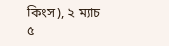কিংস), ২ ম্যাচ ৫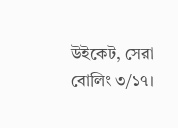উইকেট, সেরা বোলিং ৩/১৭।